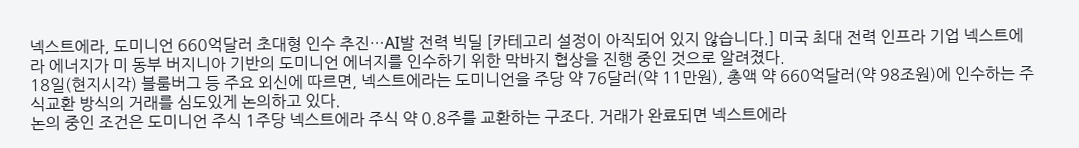넥스트에라, 도미니언 660억달러 초대형 인수 추진…AI발 전력 빅딜 [카테고리 설정이 아직되어 있지 않습니다.] 미국 최대 전력 인프라 기업 넥스트에라 에너지가 미 동부 버지니아 기반의 도미니언 에너지를 인수하기 위한 막바지 협상을 진행 중인 것으로 알려졌다.
18일(현지시각) 블룸버그 등 주요 외신에 따르면, 넥스트에라는 도미니언을 주당 약 76달러(약 11만원), 총액 약 660억달러(약 98조원)에 인수하는 주식교환 방식의 거래를 심도있게 논의하고 있다.
논의 중인 조건은 도미니언 주식 1주당 넥스트에라 주식 약 0.8주를 교환하는 구조다. 거래가 완료되면 넥스트에라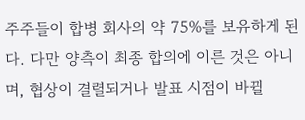주주들이 합병 회사의 약 75%를 보유하게 된다. 다만 양측이 최종 합의에 이른 것은 아니며, 협상이 결렬되거나 발표 시점이 바뀔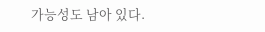가능성도 남아 있다.